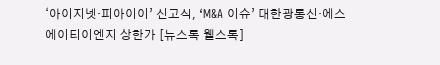‘아이지넷·피아이이’ 신고식, ‘M&A 이슈’ 대한광통신·에스에이티이엔지 상한가 [뉴스톡 웰스톡]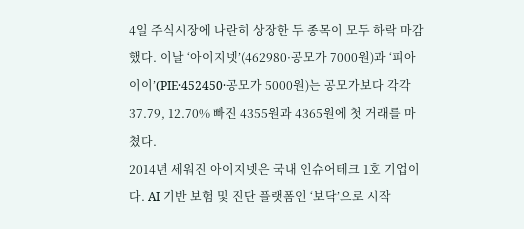4일 주식시장에 나란히 상장한 두 종목이 모두 하락 마감했다. 이날 ‘아이지넷’(462980·공모가 7000원)과 ‘피아이이’(PIE·452450·공모가 5000원)는 공모가보다 각각 37.79, 12.70% 빠진 4355원과 4365원에 첫 거래를 마쳤다.
2014년 세워진 아이지넷은 국내 인슈어테크 1호 기업이다. AI 기반 보험 및 진단 플랫폼인 ‘보닥’으로 시작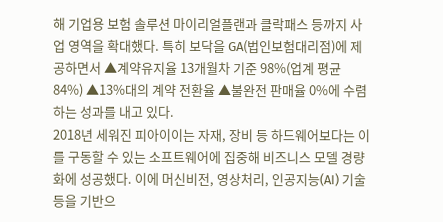해 기업용 보험 솔루션 마이리얼플랜과 클락패스 등까지 사업 영역을 확대했다. 특히 보닥을 GA(법인보험대리점)에 제공하면서 ▲계약유지율 13개월차 기준 98%(업계 평균 84%) ▲13%대의 계약 전환율 ▲불완전 판매율 0%에 수렴하는 성과를 내고 있다.
2018년 세워진 피아이이는 자재, 장비 등 하드웨어보다는 이를 구동할 수 있는 소프트웨어에 집중해 비즈니스 모델 경량화에 성공했다. 이에 머신비전, 영상처리, 인공지능(AI) 기술 등을 기반으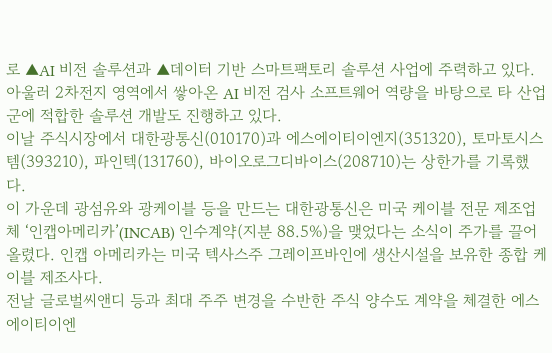로 ▲AI 비전 솔루션과 ▲데이터 기반 스마트팩토리 솔루션 사업에 주력하고 있다. 아울러 2차전지 영역에서 쌓아온 AI 비전 검사 소프트웨어 역량을 바탕으로 타 산업군에 적합한 솔루션 개발도 진행하고 있다.
이날 주식시장에서 대한광통신(010170)과 에스에이티이엔지(351320), 토마토시스템(393210), 파인텍(131760), 바이오로그디바이스(208710)는 상한가를 기록했다.
이 가운데 광섬유와 광케이블 등을 만드는 대한광통신은 미국 케이블 전문 제조업체 ‘인캡아메리카’(INCAB) 인수계약(지분 88.5%)을 맺었다는 소식이 주가를 끌어 올렸다. 인캡 아메리카는 미국 텍사스주 그레이프바인에 생산시설을 보유한 종합 케이블 제조사다.
전날 글로벌씨앤디 등과 최대 주주 변경을 수반한 주식 양수도 계약을 체결한 에스에이티이엔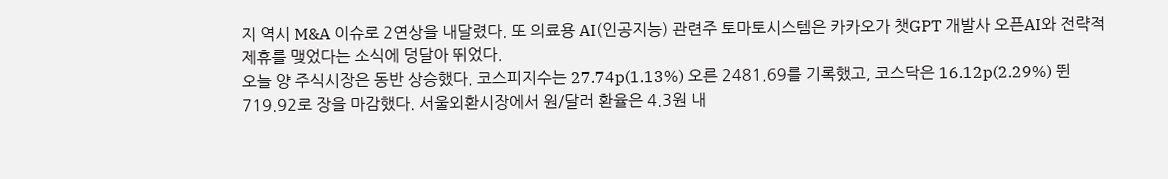지 역시 M&A 이슈로 2연상을 내달렸다. 또 의료용 AI(인공지능) 관련주 토마토시스템은 카카오가 챗GPT 개발사 오픈AI와 전략적 제휴를 맺었다는 소식에 덩달아 뛰었다.
오늘 양 주식시장은 동반 상승했다. 코스피지수는 27.74p(1.13%) 오른 2481.69를 기록했고, 코스닥은 16.12p(2.29%) 뛴 719.92로 장을 마감했다. 서울외환시장에서 원/달러 환율은 4.3원 내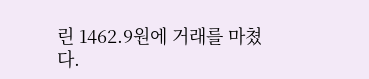린 1462.9원에 거래를 마쳤다.